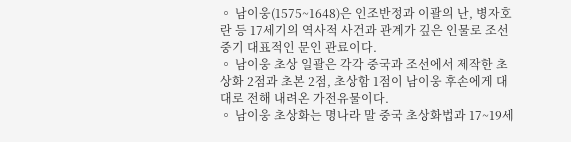◦ 남이웅(1575~1648)은 인조반정과 이괄의 난, 병자호란 등 17세기의 역사적 사건과 관계가 깊은 인물로 조선 중기 대표적인 문인 관료이다.
◦ 남이웅 초상 일괄은 각각 중국과 조선에서 제작한 초상화 2점과 초본 2점, 초상함 1점이 남이웅 후손에게 대대로 전해 내려온 가전유물이다.
◦ 남이웅 초상화는 명나라 말 중국 초상화법과 17~19세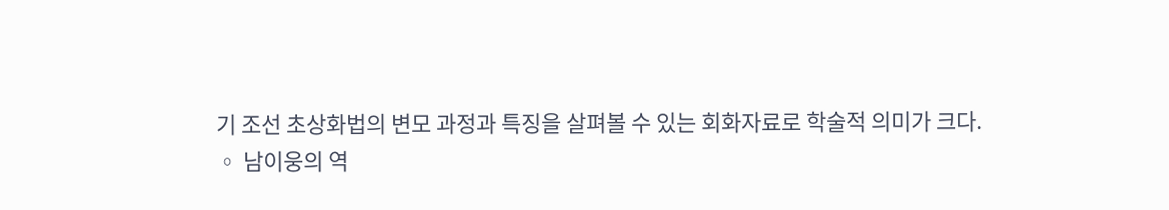기 조선 초상화법의 변모 과정과 특징을 살펴볼 수 있는 회화자료로 학술적 의미가 크다.
◦ 남이웅의 역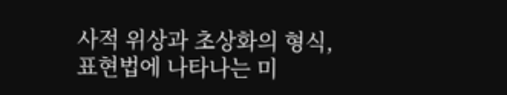사적 위상과 초상화의 형식, 표현법에 나타나는 미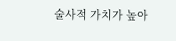술사적 가치가 높아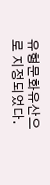유형문화유산으로 지정되었다.